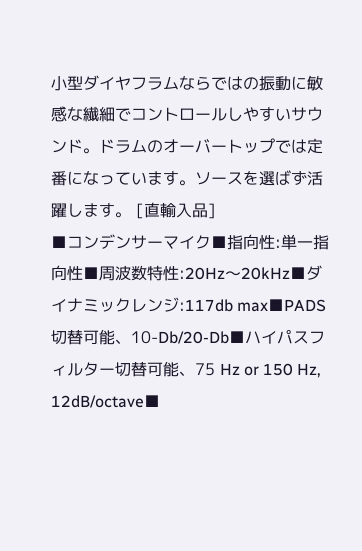小型ダイヤフラムならではの振動に敏感な繊細でコントロールしやすいサウンド。ドラムのオーバートップでは定番になっています。ソースを選ばず活躍します。 [直輸入品]
■コンデンサーマイク■指向性:単一指向性■周波数特性:20Hz〜20kHz■ダイナミックレンジ:117db max■PADS切替可能、10-Db/20-Db■ハイパスフィルター切替可能、75 Hz or 150 Hz, 12dB/octave■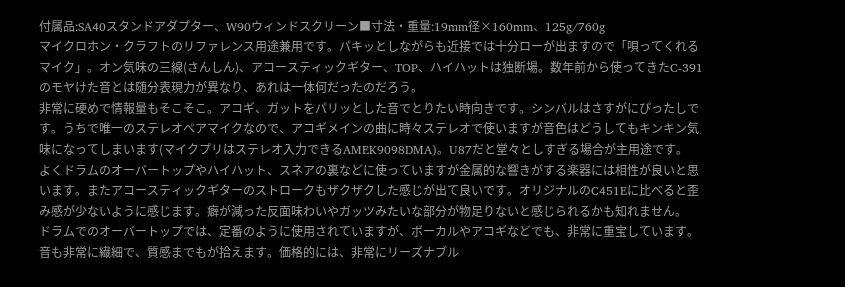付属品:SA40スタンドアダプター、W90ウィンドスクリーン■寸法・重量:19mm径×160mm、125g/760g
マイクロホン・クラフトのリファレンス用途兼用です。パキッとしながらも近接では十分ローが出ますので「唄ってくれるマイク」。オン気味の三線(さんしん)、アコースティックギター、TOP、ハイハットは独断場。数年前から使ってきたC-391のモヤけた音とは随分表現力が異なり、あれは一体何だったのだろう。
非常に硬めで情報量もそこそこ。アコギ、ガットをパリッとした音でとりたい時向きです。シンバルはさすがにぴったしです。うちで唯一のステレオペアマイクなので、アコギメインの曲に時々ステレオで使いますが音色はどうしてもキンキン気味になってしまいます(マイクプリはステレオ入力できるAMEK9098DMA)。U87だと堂々としすぎる場合が主用途です。
よくドラムのオーバートップやハイハット、スネアの裏などに使っていますが金属的な響きがする楽器には相性が良いと思います。またアコースティックギターのストロークもザクザクした感じが出て良いです。オリジナルのC451Eに比べると歪み感が少ないように感じます。癖が減った反面味わいやガッツみたいな部分が物足りないと感じられるかも知れません。
ドラムでのオーバートップでは、定番のように使用されていますが、ボーカルやアコギなどでも、非常に重宝しています。音も非常に繊細で、質感までもが拾えます。価格的には、非常にリーズナブル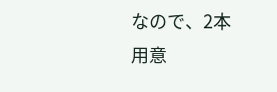なので、2本用意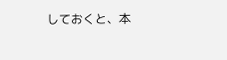しておくと、本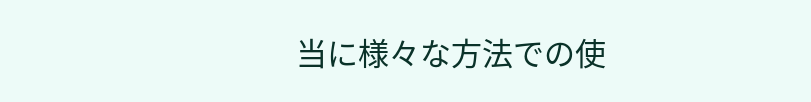当に様々な方法での使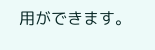用ができます。